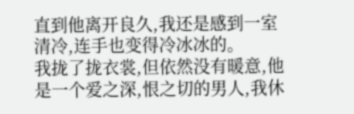直到他离开良久,我还是感到一室清冷,连手也变得冷冰冰的。
我拢了拢衣裳,但依然没有暖意,他是一个爱之深,恨之切的男人,我休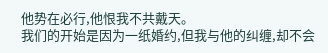他势在必行,他恨我不共戴天。
我们的开始是因为一纸婚约,但我与他的纠缠,却不会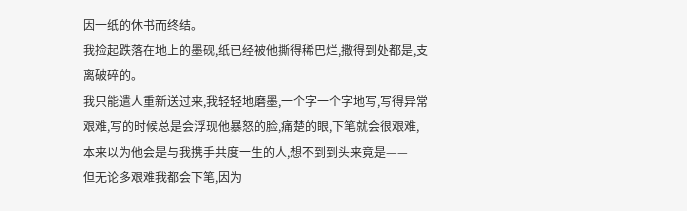因一纸的休书而终结。
我捡起跌落在地上的墨砚,纸已经被他撕得稀巴烂,撒得到处都是,支离破碎的。
我只能遣人重新送过来,我轻轻地磨墨,一个字一个字地写,写得异常艰难,写的时候总是会浮现他暴怒的脸,痛楚的眼,下笔就会很艰难,本来以为他会是与我携手共度一生的人,想不到到头来竟是——
但无论多艰难我都会下笔,因为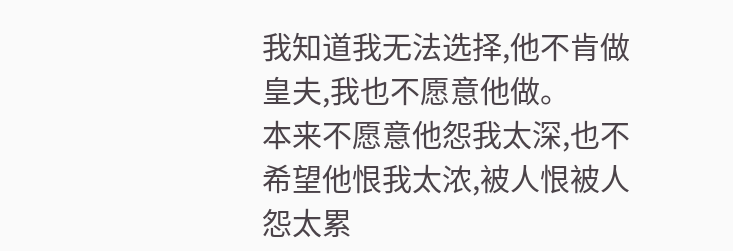我知道我无法选择,他不肯做皇夫,我也不愿意他做。
本来不愿意他怨我太深,也不希望他恨我太浓,被人恨被人怨太累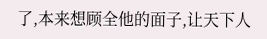了,本来想顾全他的面子,让天下人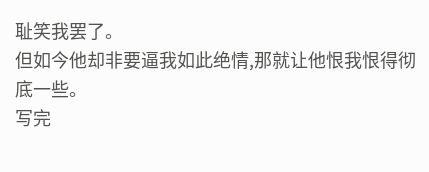耻笑我罢了。
但如今他却非要逼我如此绝情,那就让他恨我恨得彻底一些。
写完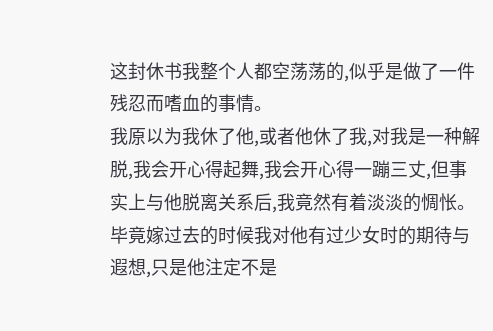这封休书我整个人都空荡荡的,似乎是做了一件残忍而嗜血的事情。
我原以为我休了他,或者他休了我,对我是一种解脱,我会开心得起舞,我会开心得一蹦三丈,但事实上与他脱离关系后,我竟然有着淡淡的惆怅。
毕竟嫁过去的时候我对他有过少女时的期待与遐想,只是他注定不是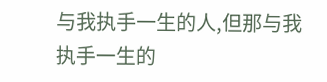与我执手一生的人,但那与我执手一生的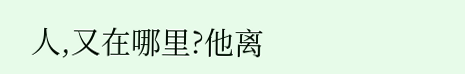人,又在哪里?他离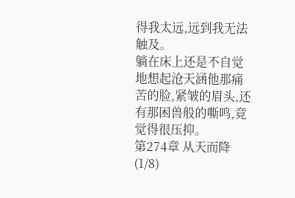得我太远,远到我无法触及。
躺在床上还是不自觉地想起沧天涵他那痛苦的脸,紧皱的眉头,还有那困兽般的嘶鸣,竟觉得很压抑。
第274章 从天而降(1/8)